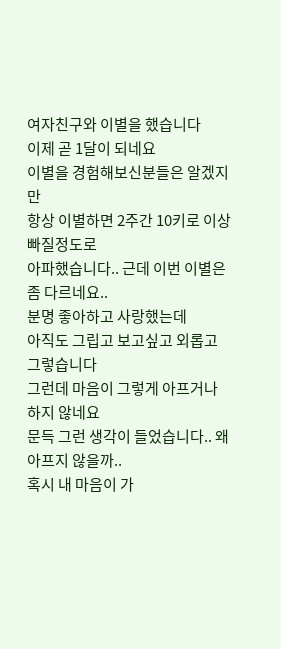여자친구와 이별을 했습니다
이제 곧 1달이 되네요
이별을 경험해보신분들은 알겠지만
항상 이별하면 2주간 10키로 이상 빠질정도로
아파했습니다.. 근데 이번 이별은 좀 다르네요..
분명 좋아하고 사랑했는데
아직도 그립고 보고싶고 외롭고 그렇습니다
그런데 마음이 그렇게 아프거나 하지 않네요
문득 그런 생각이 들었습니다.. 왜 아프지 않을까..
혹시 내 마음이 가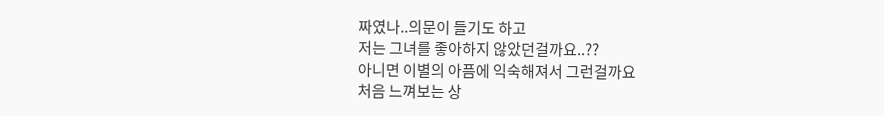짜였나..의문이 들기도 하고
저는 그녀를 좋아하지 않았던걸까요..??
아니면 이별의 아픔에 익숙해져서 그런걸까요
처음 느껴보는 상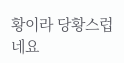황이라 당황스럽네요